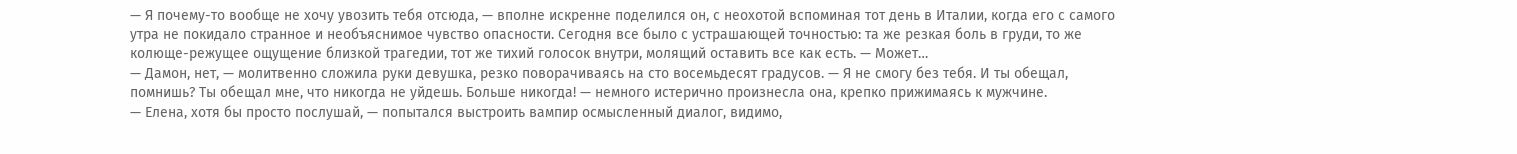— Я почему-то вообще не хочу увозить тебя отсюда, — вполне искренне поделился он, с неохотой вспоминая тот день в Италии, когда его с самого утра не покидало странное и необъяснимое чувство опасности. Сегодня все было с устрашающей точностью: та же резкая боль в груди, то же колюще-режущее ощущение близкой трагедии, тот же тихий голосок внутри, молящий оставить все как есть. — Может…
— Дамон, нет, — молитвенно сложила руки девушка, резко поворачиваясь на сто восемьдесят градусов. — Я не смогу без тебя. И ты обещал, помнишь? Ты обещал мне, что никогда не уйдешь. Больше никогда! — немного истерично произнесла она, крепко прижимаясь к мужчине.
— Елена, хотя бы просто послушай, — попытался выстроить вампир осмысленный диалог, видимо,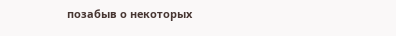позабыв о некоторых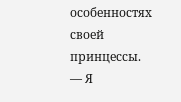особенностях своей принцессы.
— Я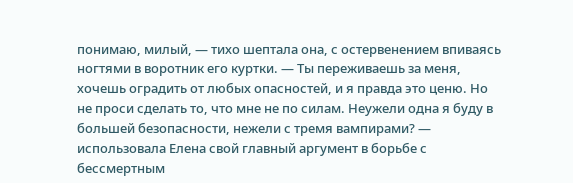понимаю, милый, — тихо шептала она, с остервенением впиваясь ногтями в воротник его куртки. — Ты переживаешь за меня, хочешь оградить от любых опасностей, и я правда это ценю. Но не проси сделать то, что мне не по силам. Неужели одна я буду в большей безопасности, нежели с тремя вампирами? — использовала Елена свой главный аргумент в борьбе с бессмертным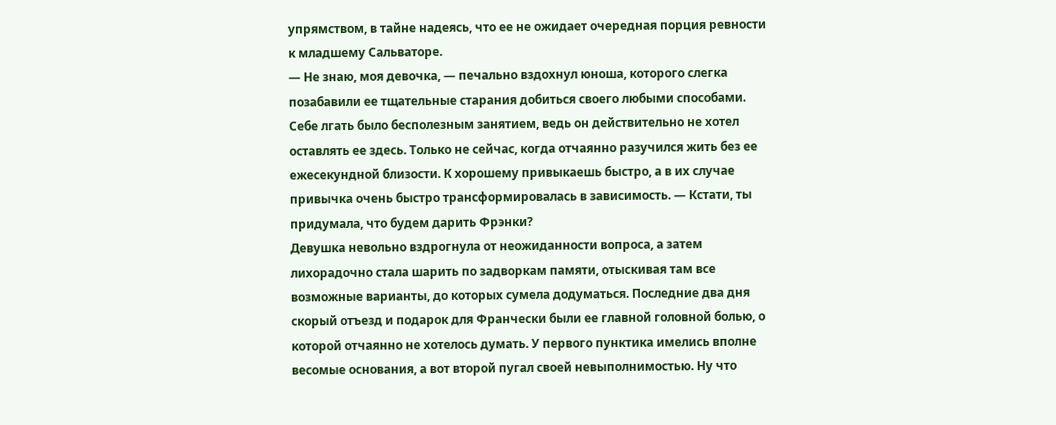упрямством, в тайне надеясь, что ее не ожидает очередная порция ревности к младшему Сальваторе.
— Не знаю, моя девочка, — печально вздохнул юноша, которого слегка позабавили ее тщательные старания добиться своего любыми способами. Себе лгать было бесполезным занятием, ведь он действительно не хотел оставлять ее здесь. Только не сейчас, когда отчаянно разучился жить без ее ежесекундной близости. К хорошему привыкаешь быстро, а в их случае привычка очень быстро трансформировалась в зависимость. — Кстати, ты придумала, что будем дарить Фрэнки?
Девушка невольно вздрогнула от неожиданности вопроса, а затем лихорадочно стала шарить по задворкам памяти, отыскивая там все возможные варианты, до которых сумела додуматься. Последние два дня скорый отъезд и подарок для Франчески были ее главной головной болью, о которой отчаянно не хотелось думать. У первого пунктика имелись вполне весомые основания, а вот второй пугал своей невыполнимостью. Ну что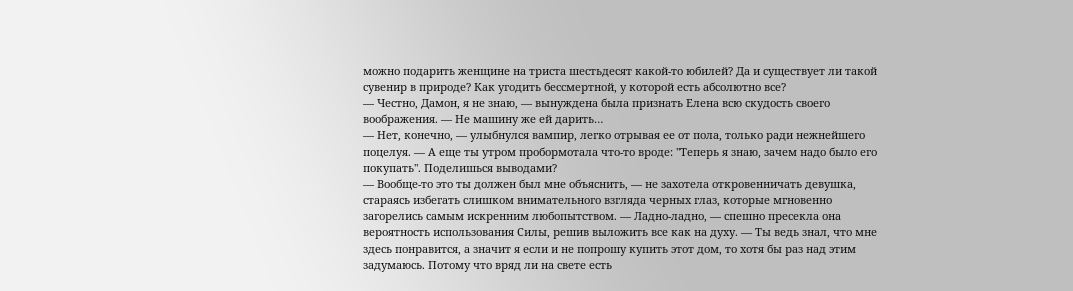можно подарить женщине на триста шестьдесят какой-то юбилей? Да и существует ли такой сувенир в природе? Как угодить бессмертной, у которой есть абсолютно все?
— Честно, Дамон, я не знаю, — вынуждена была признать Елена всю скудость своего воображения. — Не машину же ей дарить…
— Нет, конечно, — улыбнулся вампир, легко отрывая ее от пола, только ради нежнейшего поцелуя. — А еще ты утром пробормотала что-то вроде: "Теперь я знаю, зачем надо было его покупать". Поделишься выводами?
— Вообще-то это ты должен был мне объяснить, — не захотела откровенничать девушка, стараясь избегать слишком внимательного взгляда черных глаз, которые мгновенно загорелись самым искренним любопытством. — Ладно-ладно, — спешно пресекла она вероятность использования Силы, решив выложить все как на духу. — Ты ведь знал, что мне здесь понравится, а значит я если и не попрошу купить этот дом, то хотя бы раз над этим задумаюсь. Потому что вряд ли на свете есть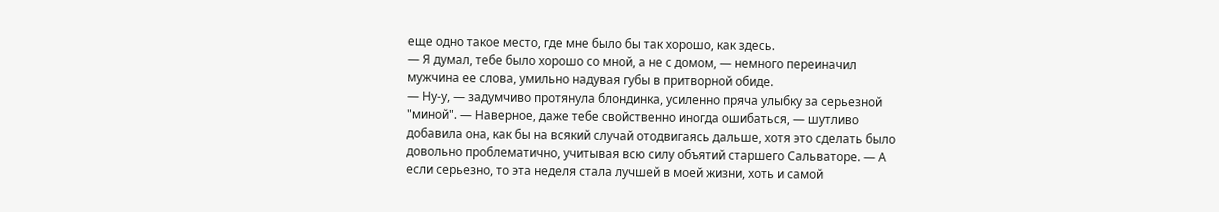еще одно такое место, где мне было бы так хорошо, как здесь.
— Я думал, тебе было хорошо со мной, а не с домом, — немного переиначил мужчина ее слова, умильно надувая губы в притворной обиде.
— Ну-у, — задумчиво протянула блондинка, усиленно пряча улыбку за серьезной "миной". — Наверное, даже тебе свойственно иногда ошибаться, — шутливо добавила она, как бы на всякий случай отодвигаясь дальше, хотя это сделать было довольно проблематично, учитывая всю силу объятий старшего Сальваторе. — А если серьезно, то эта неделя стала лучшей в моей жизни, хоть и самой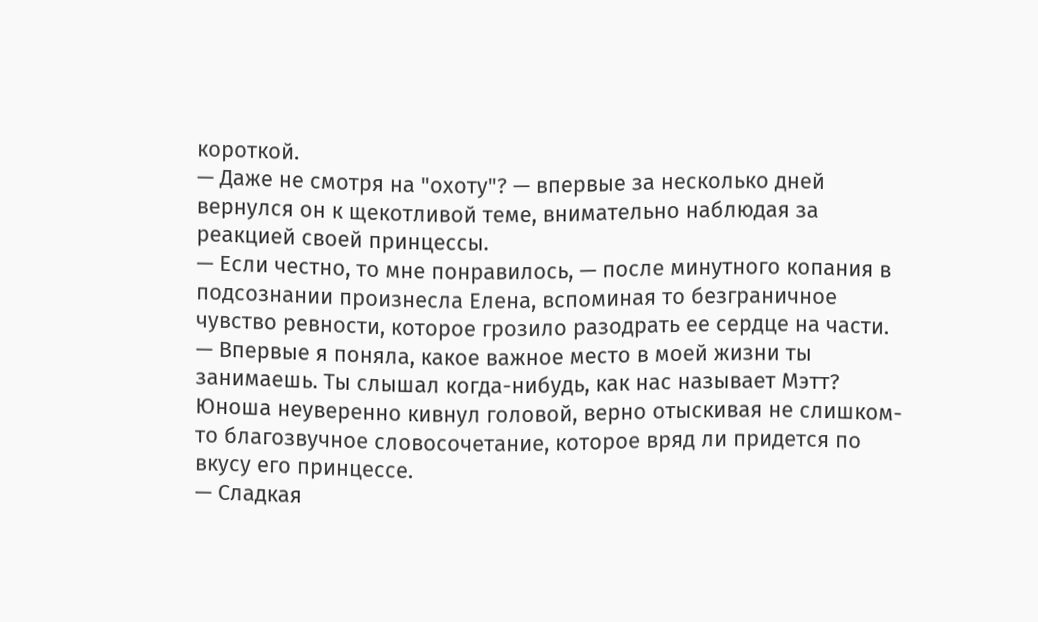короткой.
— Даже не смотря на "охоту"? — впервые за несколько дней вернулся он к щекотливой теме, внимательно наблюдая за реакцией своей принцессы.
— Если честно, то мне понравилось, — после минутного копания в подсознании произнесла Елена, вспоминая то безграничное чувство ревности, которое грозило разодрать ее сердце на части. — Впервые я поняла, какое важное место в моей жизни ты занимаешь. Ты слышал когда-нибудь, как нас называет Мэтт?
Юноша неуверенно кивнул головой, верно отыскивая не слишком-то благозвучное словосочетание, которое вряд ли придется по вкусу его принцессе.
— Сладкая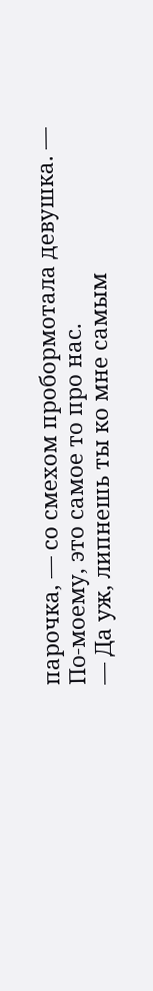парочка, — со смехом пробормотала девушка. — По-моему, это самое то про нас.
— Да уж, липнешь ты ко мне самым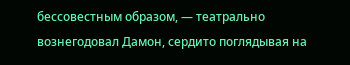бессовестным образом, — театрально вознегодовал Дамон, сердито поглядывая на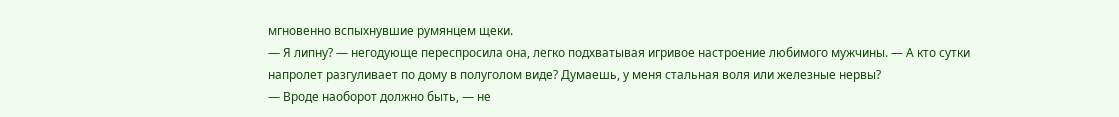мгновенно вспыхнувшие румянцем щеки.
— Я липну? — негодующе переспросила она, легко подхватывая игривое настроение любимого мужчины. — А кто сутки напролет разгуливает по дому в полуголом виде? Думаешь, у меня стальная воля или железные нервы?
— Вроде наоборот должно быть, — не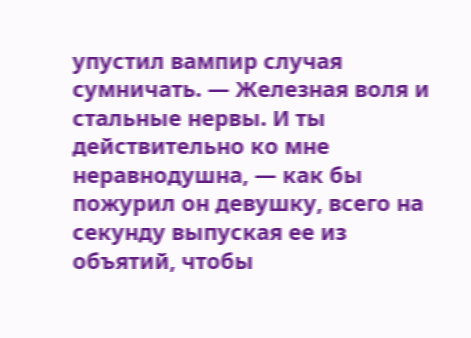упустил вампир случая сумничать. — Железная воля и стальные нервы. И ты действительно ко мне неравнодушна, — как бы пожурил он девушку, всего на секунду выпуская ее из объятий, чтобы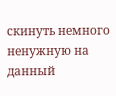скинуть немного ненужную на данный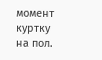момент куртку на пол.